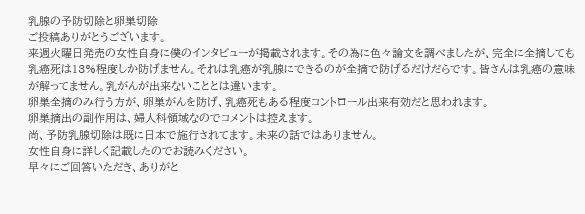乳腺の予防切除と卵巣切除
ご投稿ありがとうございます。
来週火曜日発売の女性自身に僕のインタビューが掲載されます。その為に色々論文を調べましたが、完全に全摘しても乳癌死は13%程度しか防げません。それは乳癌が乳腺にできるのが全摘で防げるだけだらです。皆さんは乳癌の意味が解ってません。乳がんが出来ないこととは違います。
卵巣全摘のみ行う方が、卵巣がんを防げ、乳癌死もある程度コントロール出来有効だと思われます。
卵巣摘出の副作用は、婦人科領域なのでコメントは控えます。
尚、予防乳腺切除は既に日本で施行されてます。未来の話ではありません。
女性自身に詳しく記載したのでお読みください。
早々にご回答いただき、ありがと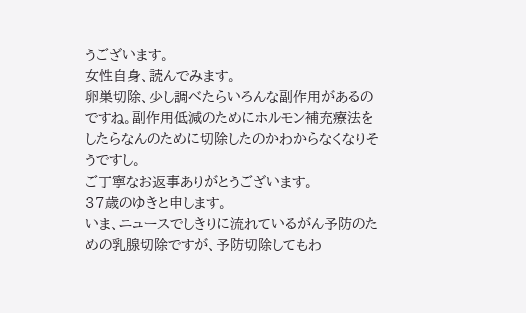うございます。
女性自身、読んでみます。
卵巣切除、少し調べたらいろんな副作用があるのですね。副作用低減のためにホルモン補充療法をしたらなんのために切除したのかわからなくなりそうですし。
ご丁寧なお返事ありがとうございます。
37歳のゆきと申します。
いま、ニュースでしきりに流れているがん予防のための乳腺切除ですが、予防切除してもわ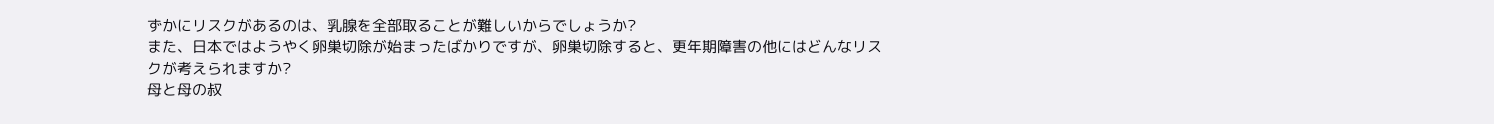ずかにリスクがあるのは、乳腺を全部取ることが難しいからでしょうか?
また、日本ではようやく卵巣切除が始まったばかりですが、卵巣切除すると、更年期障害の他にはどんなリスクが考えられますか?
母と母の叔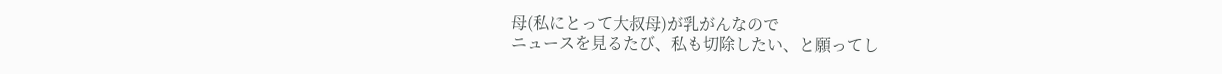母(私にとって大叔母)が乳がんなので
ニュースを見るたび、私も切除したい、と願ってし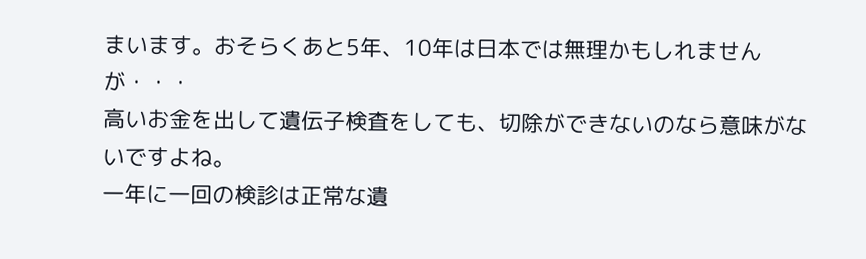まいます。おそらくあと5年、10年は日本では無理かもしれませんが・・・
高いお金を出して遺伝子検査をしても、切除ができないのなら意味がないですよね。
一年に一回の検診は正常な遺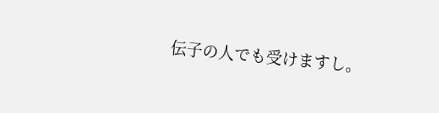伝子の人でも受けますし。